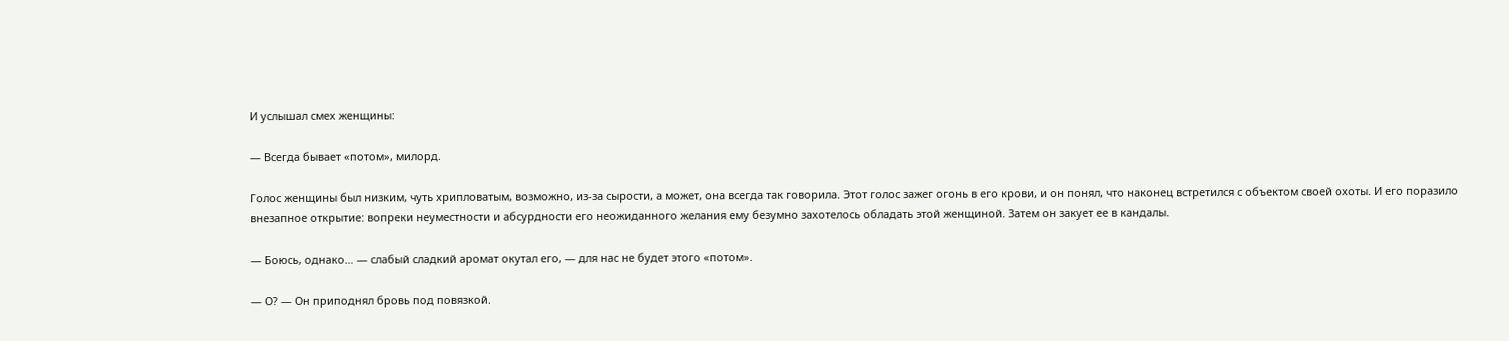И услышал смех женщины:

— Всегда бывает «потом», милорд.

Голос женщины был низким, чуть хрипловатым, возможно, из-за сырости, а может, она всегда так говорила. Этот голос зажег огонь в его крови, и он понял, что наконец встретился с объектом своей охоты. И его поразило внезапное открытие: вопреки неуместности и абсурдности его неожиданного желания ему безумно захотелось обладать этой женщиной. Затем он закует ее в кандалы.

— Боюсь, однако… — слабый сладкий аромат окутал его, — для нас не будет этого «потом».

— О? — Он приподнял бровь под повязкой.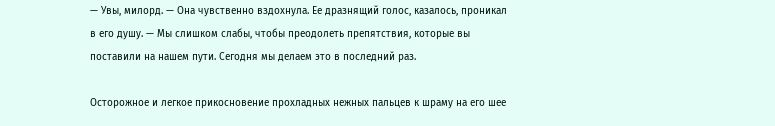— Увы, милорд. — Она чувственно вздохнула. Ее дразнящий голос, казалось, проникал в его душу. — Мы слишком слабы, чтобы преодолеть препятствия, которые вы поставили на нашем пути. Сегодня мы делаем это в последний раз.

Осторожное и легкое прикосновение прохладных нежных пальцев к шраму на его шее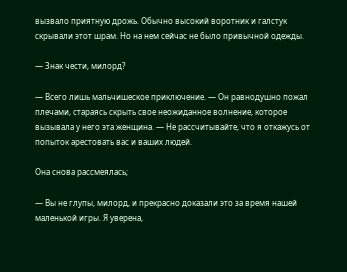вызвало приятную дрожь. Обычно высокий воротник и галстук скрывали этот шрам. Но на нем сейчас не было привычной одежды.

— Знак чести, милорд?

— Всего лишь мальчишеское приключение. — Он равнодушно пожал плечами, стараясь скрыть свое неожиданное волнение, которое вызывала у него эта женщина. — Не рассчитывайте, что я откажусь от попыток арестовать вас и ваших людей.

Она снова рассмеялась;

— Вы не глупы, милорд, и прекрасно доказали это за время нашей маленькой игры. Я уверена,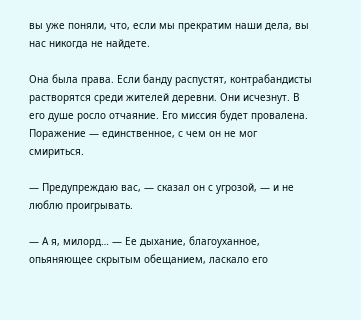вы уже поняли, что, если мы прекратим наши дела, вы нас никогда не найдете.

Она была права. Если банду распустят, контрабандисты растворятся среди жителей деревни. Они исчезнут. В его душе росло отчаяние. Его миссия будет провалена. Поражение — единственное, с чем он не мог смириться.

— Предупреждаю вас, — сказал он с угрозой, — и не люблю проигрывать.

— А я, милорд… — Ее дыхание, благоуханное, опьяняющее скрытым обещанием, ласкало его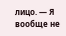лицо. — Я вообще не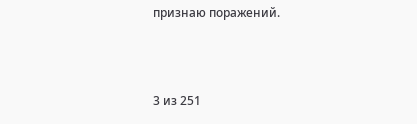признаю поражений.



3 из 251